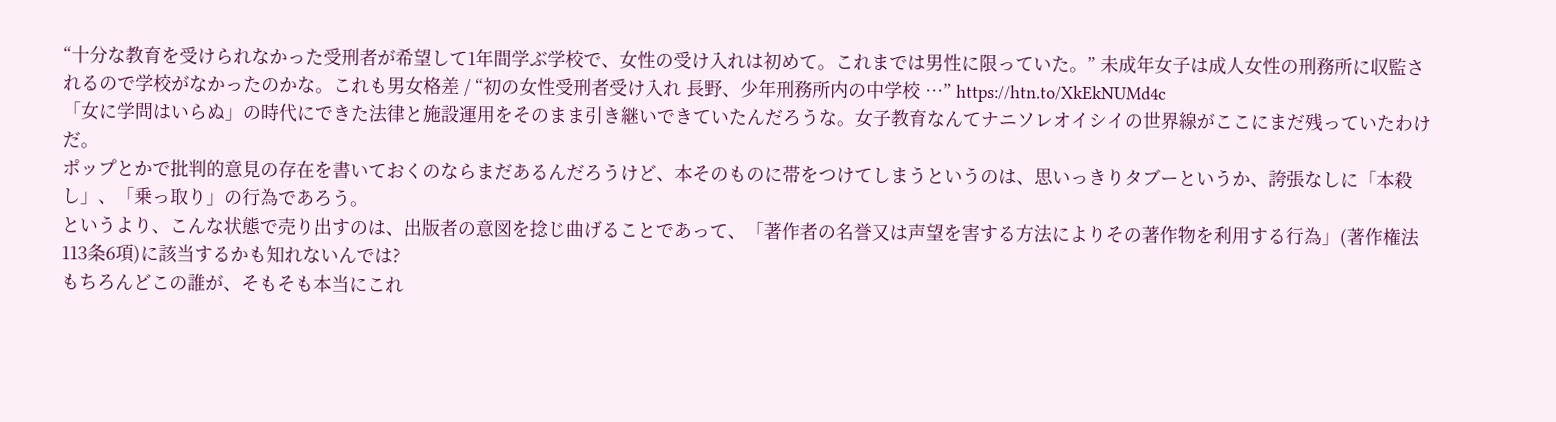“十分な教育を受けられなかった受刑者が希望して1年間学ぶ学校で、女性の受け入れは初めて。これまでは男性に限っていた。” 未成年女子は成人女性の刑務所に収監されるので学校がなかったのかな。これも男女格差 / “初の女性受刑者受け入れ 長野、少年刑務所内の中学校 …” https://htn.to/XkEkNUMd4c
「女に学問はいらぬ」の時代にできた法律と施設運用をそのまま引き継いできていたんだろうな。女子教育なんてナニソレオイシイの世界線がここにまだ残っていたわけだ。
ポップとかで批判的意見の存在を書いておくのならまだあるんだろうけど、本そのものに帯をつけてしまうというのは、思いっきりタブーというか、誇張なしに「本殺し」、「乗っ取り」の行為であろう。
というより、こんな状態で売り出すのは、出版者の意図を捻じ曲げることであって、「著作者の名誉又は声望を害する方法によりその著作物を利用する行為」(著作権法113条6項)に該当するかも知れないんでは?
もちろんどこの誰が、そもそも本当にこれ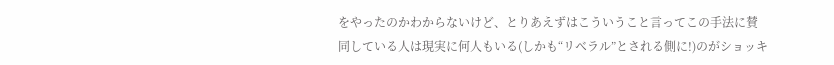をやったのかわからないけど、とりあえずはこういうこと言ってこの手法に賛同している人は現実に何人もいる(しかも“リベラル”とされる側に!)のがショッキ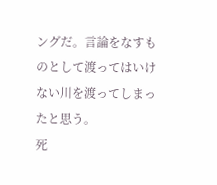ングだ。言論をなすものとして渡ってはいけない川を渡ってしまったと思う。
死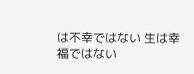は不幸ではない 生は幸福ではない